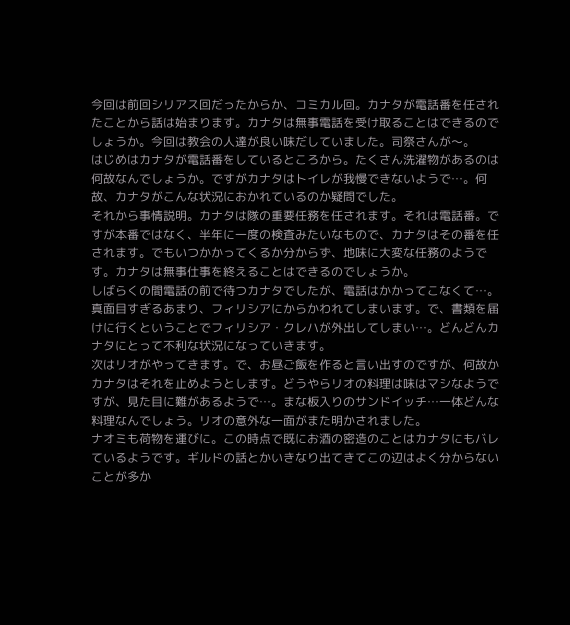今回は前回シリアス回だったからか、コミカル回。カナタが電話番を任されたことから話は始まります。カナタは無事電話を受け取ることはできるのでしょうか。今回は教会の人達が良い味だしていました。司祭さんが〜。
はじめはカナタが電話番をしているところから。たくさん洗濯物があるのは何故なんでしょうか。ですがカナタはトイレが我慢できないようで…。何故、カナタがこんな状況におかれているのか疑問でした。
それから事情説明。カナタは隊の重要任務を任されます。それは電話番。ですが本番ではなく、半年に一度の検査みたいなもので、カナタはその番を任されます。でもいつかかってくるか分からず、地味に大変な任務のようです。カナタは無事仕事を終えることはできるのでしょうか。
しばらくの間電話の前で待つカナタでしたが、電話はかかってこなくて…。真面目すぎるあまり、フィリシアにからかわれてしまいます。で、書類を届けに行くということでフィリシア・クレハが外出してしまい…。どんどんカナタにとって不利な状況になっていきます。
次はリオがやってきます。で、お昼ご飯を作ると言い出すのですが、何故かカナタはそれを止めようとします。どうやらリオの料理は味はマシなようですが、見た目に難があるようで…。まな板入りのサンドイッチ…一体どんな料理なんでしょう。リオの意外な一面がまた明かされました。
ナオミも荷物を運びに。この時点で既にお酒の密造のことはカナタにもバレているようです。ギルドの話とかいきなり出てきてこの辺はよく分からないことが多か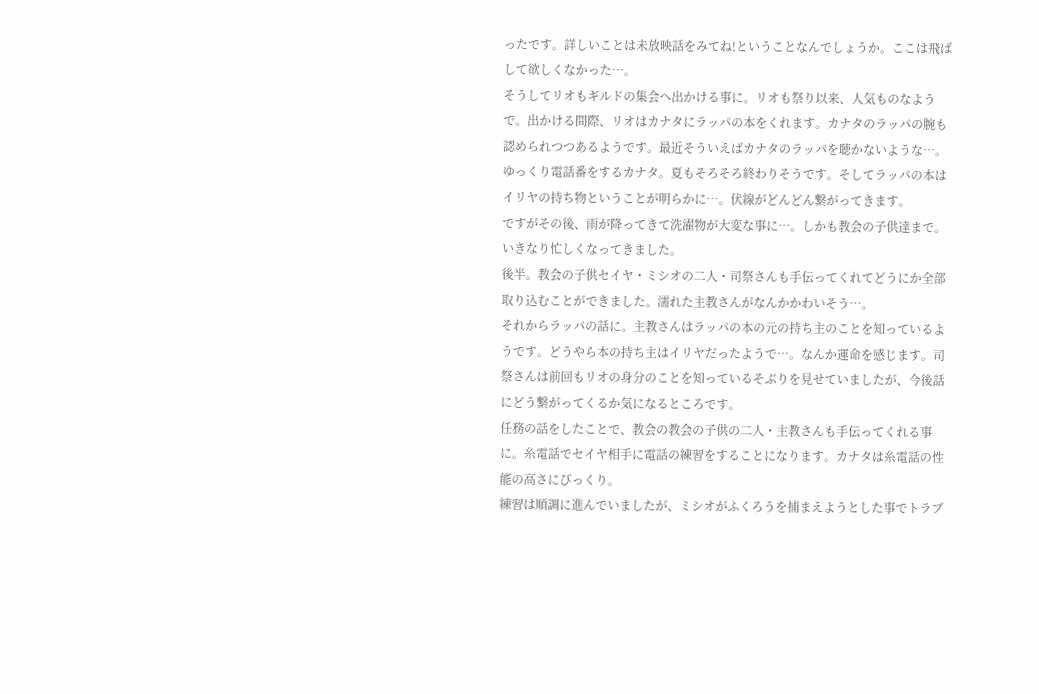ったです。詳しいことは未放映話をみてね!ということなんでしょうか。ここは飛ばして欲しくなかった…。
そうしてリオもギルドの集会へ出かける事に。リオも祭り以来、人気ものなようで。出かける間際、リオはカナタにラッパの本をくれます。カナタのラッパの腕も認められつつあるようです。最近そういえばカナタのラッパを聴かないような…。
ゆっくり電話番をするカナタ。夏もそろそろ終わりそうです。そしてラッパの本はイリヤの持ち物ということが明らかに…。伏線がどんどん繋がってきます。
ですがその後、雨が降ってきて洗濯物が大変な事に…。しかも教会の子供達まで。いきなり忙しくなってきました。
後半。教会の子供セイヤ・ミシオの二人・司祭さんも手伝ってくれてどうにか全部取り込むことができました。濡れた主教さんがなんかかわいそう…。
それからラッパの話に。主教さんはラッパの本の元の持ち主のことを知っているようです。どうやら本の持ち主はイリヤだったようで…。なんか運命を感じます。司祭さんは前回もリオの身分のことを知っているそぶりを見せていましたが、今後話にどう繋がってくるか気になるところです。
任務の話をしたことで、教会の教会の子供の二人・主教さんも手伝ってくれる事に。糸電話でセイヤ相手に電話の練習をすることになります。カナタは糸電話の性能の高さにびっくり。
練習は順調に進んでいましたが、ミシオがふくろうを捕まえようとした事でトラブ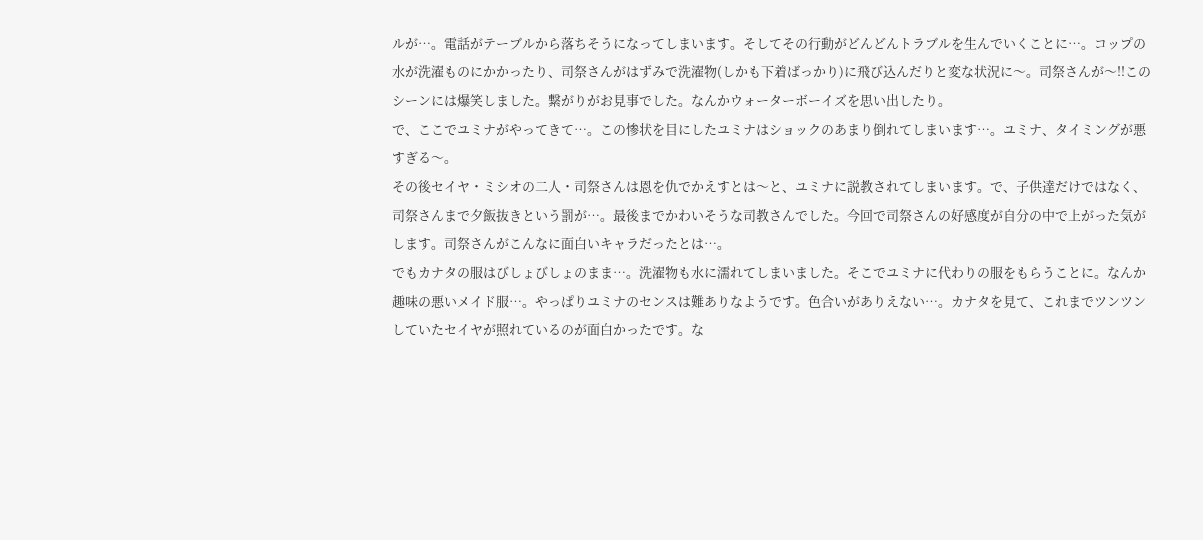ルが…。電話がテーブルから落ちそうになってしまいます。そしてその行動がどんどんトラブルを生んでいくことに…。コップの水が洗濯ものにかかったり、司祭さんがはずみで洗濯物(しかも下着ばっかり)に飛び込んだりと変な状況に〜。司祭さんが〜!!このシーンには爆笑しました。繋がりがお見事でした。なんかウォーターボーイズを思い出したり。
で、ここでユミナがやってきて…。この惨状を目にしたユミナはショックのあまり倒れてしまいます…。ユミナ、タイミングが悪すぎる〜。
その後セイヤ・ミシオの二人・司祭さんは恩を仇でかえすとは〜と、ユミナに説教されてしまいます。で、子供達だけではなく、司祭さんまで夕飯抜きという罰が…。最後までかわいそうな司教さんでした。今回で司祭さんの好感度が自分の中で上がった気がします。司祭さんがこんなに面白いキャラだったとは…。
でもカナタの服はびしょびしょのまま…。洗濯物も水に濡れてしまいました。そこでユミナに代わりの服をもらうことに。なんか趣味の悪いメイド服…。やっぱりユミナのセンスは難ありなようです。色合いがありえない…。カナタを見て、これまでツンツンしていたセイヤが照れているのが面白かったです。な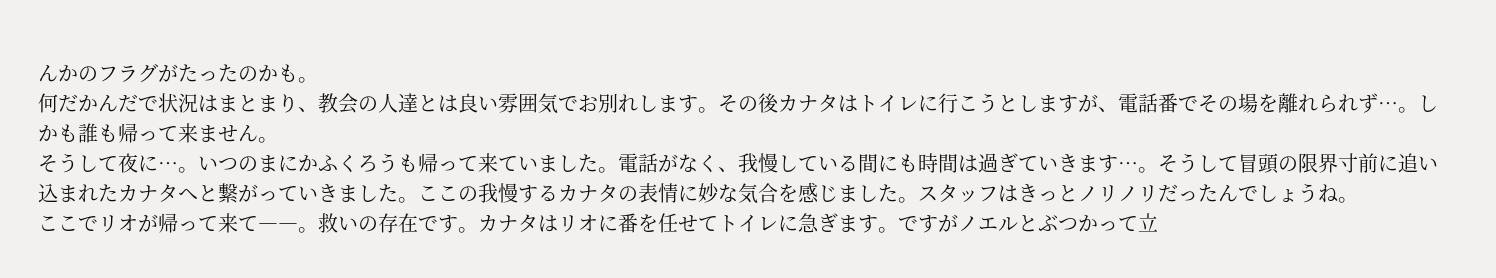んかのフラグがたったのかも。
何だかんだで状況はまとまり、教会の人達とは良い雰囲気でお別れします。その後カナタはトイレに行こうとしますが、電話番でその場を離れられず…。しかも誰も帰って来ません。
そうして夜に…。いつのまにかふくろうも帰って来ていました。電話がなく、我慢している間にも時間は過ぎていきます…。そうして冒頭の限界寸前に追い込まれたカナタへと繋がっていきました。ここの我慢するカナタの表情に妙な気合を感じました。スタッフはきっとノリノリだったんでしょうね。
ここでリオが帰って来て――。救いの存在です。カナタはリオに番を任せてトイレに急ぎます。ですがノエルとぶつかって立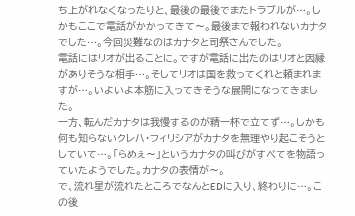ち上がれなくなったりと、最後の最後でまたトラブルが…。しかもここで電話がかかってきて〜。最後まで報われないカナタでした…。今回災難なのはカナタと司祭さんでした。
電話にはリオが出ることに。ですが電話に出たのはリオと因縁がありそうな相手…。そしてリオは国を救ってくれと頼まれますが…。いよいよ本筋に入ってきそうな展開になってきました。
一方、転んだカナタは我慢するのが精一杯で立てず…。しかも何も知らないクレハ・フィリシアがカナタを無理やり起こそうとしていて…。「らめぇ〜」というカナタの叫びがすべてを物語っていたようでした。カナタの表情が〜。
で、流れ星が流れたところでなんとEDに入り、終わりに…。この後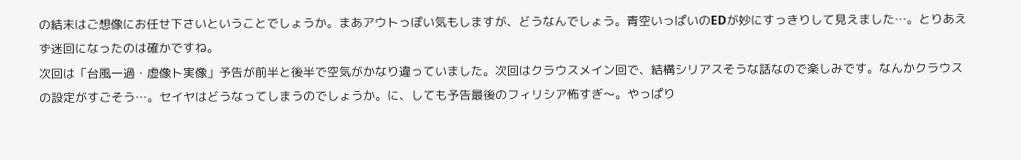の結末はご想像にお任せ下さいということでしょうか。まあアウトっぽい気もしますが、どうなんでしょう。青空いっぱいのEDが妙にすっきりして見えました…。とりあえず迷回になったのは確かですね。
次回は「台風一過・虚像ト実像」予告が前半と後半で空気がかなり違っていました。次回はクラウスメイン回で、結構シリアスそうな話なので楽しみです。なんかクラウスの設定がすごそう…。セイヤはどうなってしまうのでしょうか。に、しても予告最後のフィリシア怖すぎ〜。やっぱり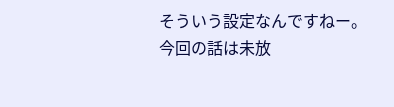そういう設定なんですねー。
今回の話は未放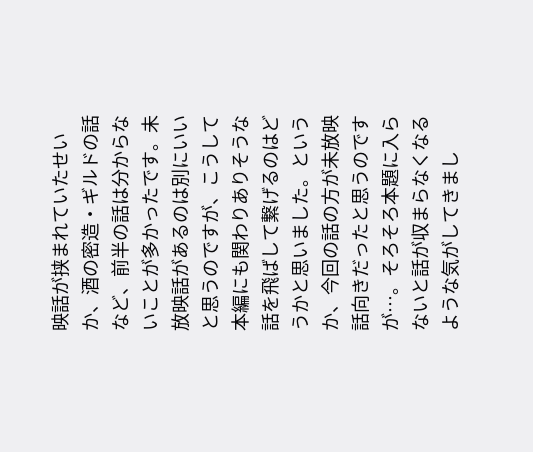映話が挟まれていたせいか、酒の密造・ギルドの話など、前半の話は分からないことが多かったです。未放映話があるのは別にいいと思うのですが、こうして本編にも関わりありそうな話を飛ばして繋げるのはどうかと思いました。というか、今回の話の方が未放映話向きだったと思うのですが…。そろそろ本題に入らないと話が収まらなくなるような気がしてきまし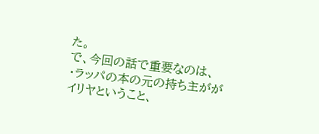た。
で、今回の話で重要なのは、
・ラッパの本の元の持ち主ががイリヤということ、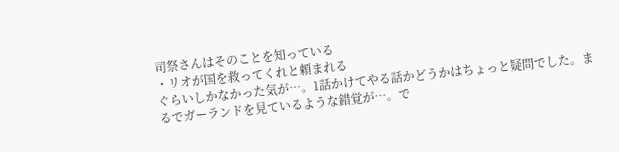司祭さんはそのことを知っている
・リオが国を救ってくれと頼まれる
ぐらいしかなかった気が…。1話かけてやる話かどうかはちょっと疑問でした。まるでガーランドを見ているような錯覚が…。で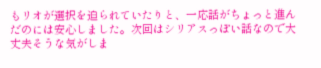もリオが選択を迫られていたりと、一応話がちょっと進んだのには安心しました。次回はシリアスっぽい話なので大丈夫そうな気がしま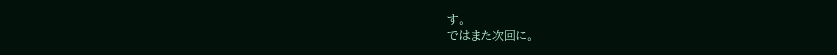す。
ではまた次回に。